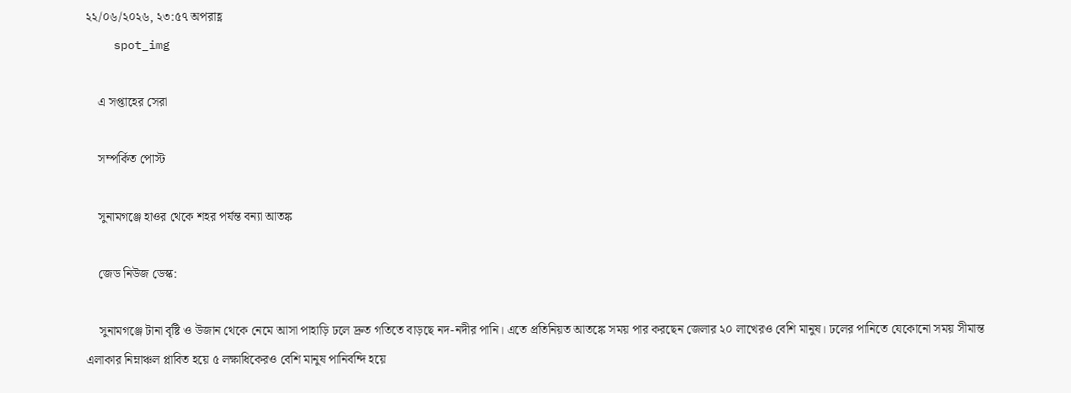২২/০৬/২০২৬, ২৩:৫৭ অপরাহ্ণ
    spot_img

    এ সপ্তাহের সেরা

    সম্পর্কিত পোস্ট

    সুনামগঞ্জে হাওর থেকে শহর পর্যন্ত বন্যা আতঙ্ক

    জেড নিউজ ডেস্ক:

    সুনামগঞ্জে টানা বৃষ্টি ও উজান থেকে নেমে আসা পাহাড়ি ঢলে দ্রুত গতিতে বাড়ছে নদ-নদীর পানি। এতে প্রতিনিয়ত আতঙ্কে সময় পার করছেন জেলার ২০ লাখেরও বেশি মানুষ। ঢলের পানিতে যেকোনো সময় সীমান্ত এলাকার নিম্নাঞ্চল প্লাবিত হয়ে ৫ লক্ষাধিকেরও বেশি মানুষ পানিবন্দি হয়ে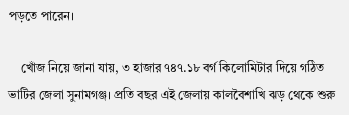পড়তে পারেন।

    খোঁজ নিয়ে জানা যায়, ৩ হাজার ৭৪৭.১৮ বর্গ কিলোমিটার দিয়ে গঠিত ভাটির জেলা সুনামগঞ্জ। প্রতি বছর এই জেলায় কালবৈশাখি ঝড় থেকে শুরু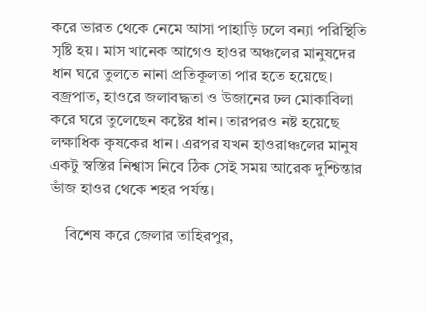করে ভারত থেকে নেমে আসা পাহাড়ি ঢলে বন্যা পরিস্থিতি সৃষ্টি হয়। মাস খানেক আগেও হাওর অঞ্চলের মানুষদের ধান ঘরে তুলতে নানা প্রতিকূলতা পার হতে হয়েছে। বজ্রপাত, হাওরে জলাবদ্ধতা ও উজানের ঢল মোকাবিলা করে ঘরে তুলেছেন কষ্টের ধান। তারপরও নষ্ট হয়েছে লক্ষাধিক কৃষকের ধান। এরপর যখন হাওরাঞ্চলের মানুষ একটু স্বস্তির নিশ্বাস নিবে ঠিক সেই সময় আরেক দুশ্চিন্তার ভাঁজ হাওর থেকে শহর পর্যন্ত।

    বিশেষ করে জেলার তাহিরপুর,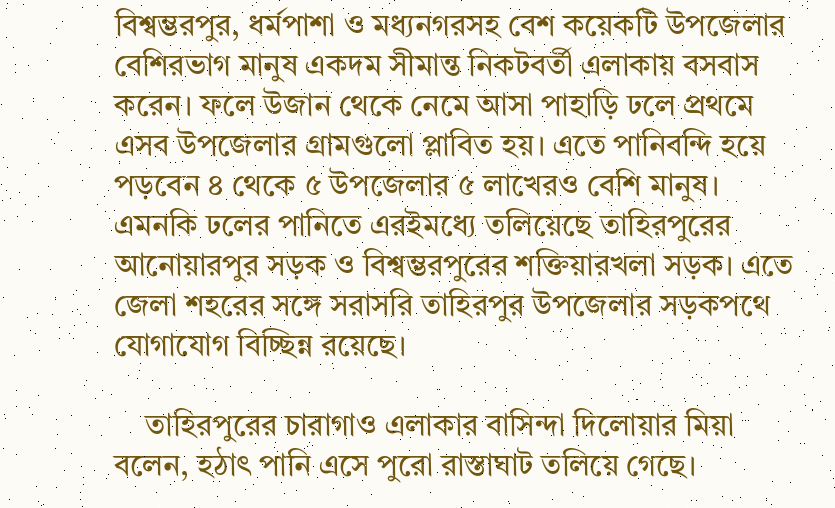বিশ্বম্ভরপুর, ধর্মপাশা ও মধ্যনগরসহ বেশ কয়েকটি উপজেলার বেশিরভাগ মানুষ একদম সীমান্ত নিকটবর্তী এলাকায় বসবাস করেন। ফলে উজান থেকে নেমে আসা পাহাড়ি ঢলে প্রথমে এসব উপজেলার গ্রামগুলো প্লাবিত হয়। এতে পানিবন্দি হয়ে পড়বেন ৪ থেকে ৫ উপজেলার ৫ লাখেরও বেশি মানুষ। এমনকি ঢলের পানিতে এরইমধ্যে তলিয়েছে তাহিরপুরের আনোয়ারপুর সড়ক ও বিশ্বম্ভরপুরের শক্তিয়ারখলা সড়ক। এতে জেলা শহরের সঙ্গে সরাসরি তাহিরপুর উপজেলার সড়কপথে যোগাযোগ বিচ্ছিন্ন রয়েছে।

    তাহিরপুরের চারাগাও এলাকার বাসিন্দা দিলোয়ার মিয়া বলেন, হঠাৎ পানি এসে পুরো রাস্তাঘাট তলিয়ে গেছে।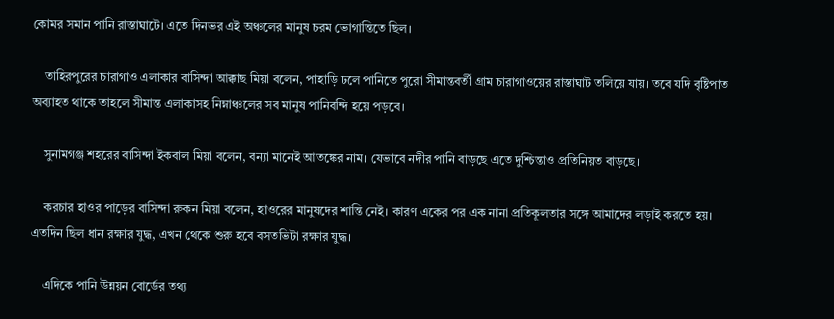কোমর সমান পানি রাস্তাঘাটে। এতে দিনভর এই অঞ্চলের মানুষ চরম ভোগান্তিতে ছিল।

    তাহিরপুরের চারাগাও এলাকার বাসিন্দা আক্কাছ মিয়া বলেন, পাহাড়ি ঢলে পানিতে পুরো সীমান্তবর্তী গ্রাম চারাগাওয়ের রাস্তাঘাট তলিয়ে যায়। তবে যদি বৃষ্টিপাত অব্যাহত থাকে তাহলে সীমান্ত এলাকাসহ নিম্নাঞ্চলের সব মানুষ পানিবন্দি হয়ে পড়বে।

    সুনামগঞ্জ শহরের বাসিন্দা ইকবাল মিয়া বলেন, বন্যা মানেই আতঙ্কের নাম। যেভাবে নদীর পানি বাড়ছে এতে দুশ্চিন্তাও প্রতিনিয়ত বাড়ছে।

    করচার হাওর পাড়ের বাসিন্দা রুকন মিয়া বলেন, হাওরের মানুষদের শান্তি নেই। কারণ একের পর এক নানা প্রতিকূলতার সঙ্গে আমাদের লড়াই করতে হয়। এতদিন ছিল ধান রক্ষার যুদ্ধ, এখন থেকে শুরু হবে বসতভিটা রক্ষার যুদ্ধ।

    এদিকে পানি উন্নয়ন বোর্ডের তথ্য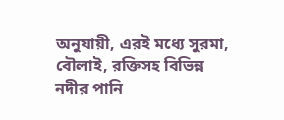অনুযায়ী, এরই মধ্যে সুরমা, বৌলাই, রক্তিসহ বিভিন্ন নদীর পানি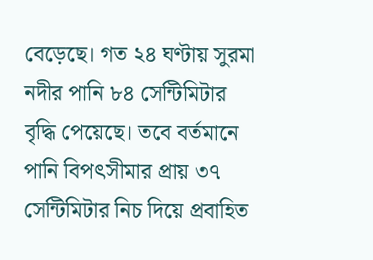বেড়েছে। গত ২৪ ঘণ্টায় সুরমা নদীর পানি ৮৪ সেন্টিমিটার বৃদ্ধি পেয়েছে। তবে বর্তমানে পানি বিপৎসীমার প্রায় ৩৭ সেন্টিমিটার নিচ দিয়ে প্রবাহিত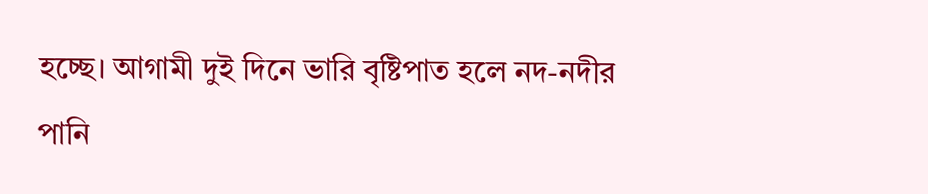হচ্ছে। আগামী দুই দিনে ভারি বৃষ্টিপাত হলে নদ-নদীর পানি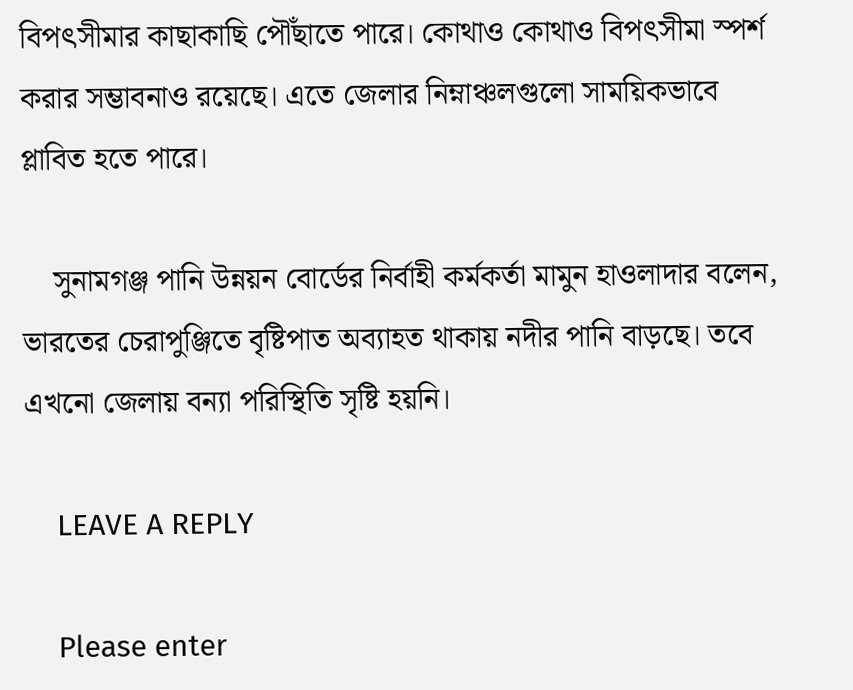বিপৎসীমার কাছাকাছি পৌঁছাতে পারে। কোথাও কোথাও বিপৎসীমা স্পর্শ করার সম্ভাবনাও রয়েছে। এতে জেলার নিম্নাঞ্চলগুলো সাময়িকভাবে প্লাবিত হতে পারে।

    সুনামগঞ্জ পানি উন্নয়ন বোর্ডের নির্বাহী কর্মকর্তা মামুন হাওলাদার বলেন, ভারতের চেরাপুঞ্জিতে বৃষ্টিপাত অব্যাহত থাকায় নদীর পানি বাড়ছে। তবে এখনো জেলায় বন্যা পরিস্থিতি সৃষ্টি হয়নি।

    LEAVE A REPLY

    Please enter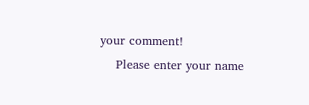your comment!
    Please enter your name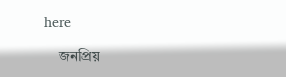here

    জনপ্রিয়